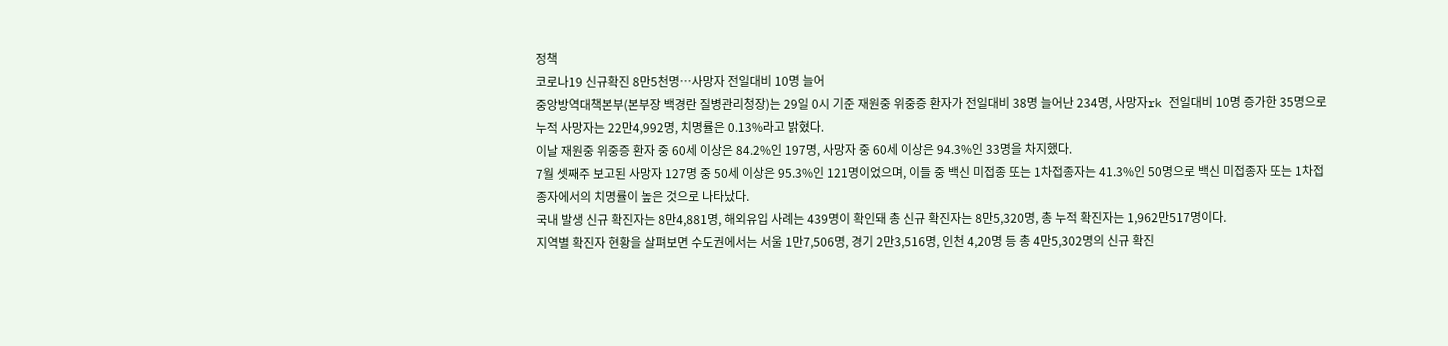정책
코로나19 신규확진 8만5천명…사망자 전일대비 10명 늘어
중앙방역대책본부(본부장 백경란 질병관리청장)는 29일 0시 기준 재원중 위중증 환자가 전일대비 38명 늘어난 234명, 사망자rk 전일대비 10명 증가한 35명으로 누적 사망자는 22만4,992명, 치명률은 0.13%라고 밝혔다.
이날 재원중 위중증 환자 중 60세 이상은 84.2%인 197명, 사망자 중 60세 이상은 94.3%인 33명을 차지했다.
7월 셋째주 보고된 사망자 127명 중 50세 이상은 95.3%인 121명이었으며, 이들 중 백신 미접종 또는 1차접종자는 41.3%인 50명으로 백신 미접종자 또는 1차접종자에서의 치명률이 높은 것으로 나타났다.
국내 발생 신규 확진자는 8만4,881명, 해외유입 사례는 439명이 확인돼 총 신규 확진자는 8만5,320명, 총 누적 확진자는 1,962만517명이다.
지역별 확진자 현황을 살펴보면 수도권에서는 서울 1만7,506명, 경기 2만3,516명, 인천 4,20명 등 총 4만5,302명의 신규 확진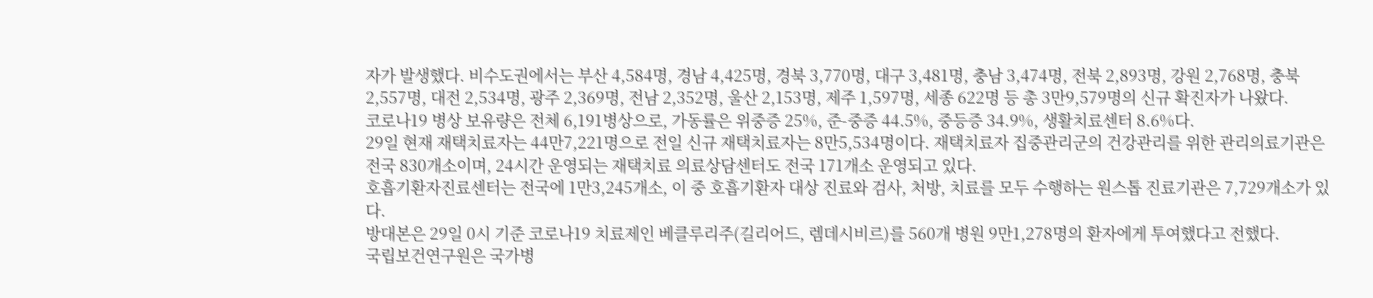자가 발생했다. 비수도권에서는 부산 4,584명, 경남 4,425명, 경북 3,770명, 대구 3,481명, 충남 3,474명, 전북 2,893명, 강원 2,768명, 충북 2,557명, 대전 2,534명, 광주 2,369명, 전남 2,352명, 울산 2,153명, 제주 1,597명, 세종 622명 등 총 3만9,579명의 신규 확진자가 나왔다.
코로나19 병상 보유량은 전체 6,191병상으로, 가동률은 위중증 25%, 준-중증 44.5%, 중등증 34.9%, 생활치료센터 8.6%다.
29일 현재 재택치료자는 44만7,221명으로 전일 신규 재택치료자는 8만5,534명이다. 재택치료자 집중관리군의 건강관리를 위한 관리의료기관은 전국 830개소이며, 24시간 운영되는 재택치료 의료상담센터도 전국 171개소 운영되고 있다.
호흡기환자진료센터는 전국에 1만3,245개소, 이 중 호흡기환자 대상 진료와 검사, 처방, 치료를 모두 수행하는 원스톱 진료기관은 7,729개소가 있다.
방대본은 29일 0시 기준 코로나19 치료제인 베클루리주(길리어드, 렘데시비르)를 560개 병원 9만1,278명의 환자에게 투여했다고 전했다.
국립보건연구원은 국가병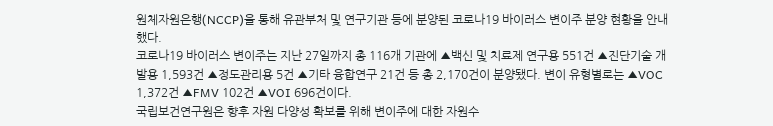원체자원은행(NCCP)을 통해 유관부처 및 연구기관 등에 분양된 코로나19 바이러스 변이주 분양 현황을 안내했다.
코로나19 바이러스 변이주는 지난 27일까지 총 116개 기관에 ▲백신 및 치료제 연구용 551건 ▲진단기술 개발용 1,593건 ▲정도관리용 5건 ▲기타 융합연구 21건 등 총 2,170건이 분양됐다. 변이 유형별로는 ▲VOC 1,372건 ▲FMV 102건 ▲VOI 696건이다.
국립보건연구원은 향후 자원 다양성 확보를 위해 변이주에 대한 자원수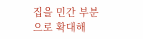집을 민간 부분으로 확대해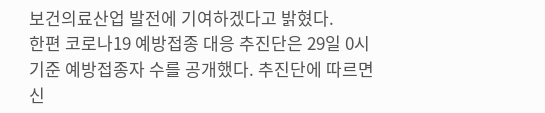보건의료산업 발전에 기여하겠다고 밝혔다.
한편 코로나19 예방접종 대응 추진단은 29일 0시 기준 예방접종자 수를 공개했다. 추진단에 따르면 신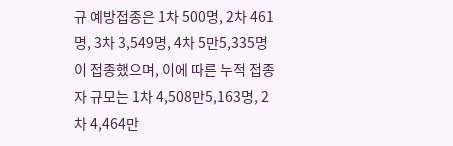규 예방접종은 1차 500명, 2차 461명, 3차 3,549명, 4차 5만5,335명이 접종했으며, 이에 따른 누적 접종자 규모는 1차 4,508만5,163명, 2차 4,464만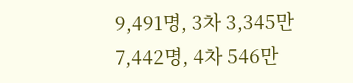9,491명, 3차 3,345만7,442명, 4차 546만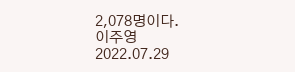2,078명이다.
이주영
2022.07.29